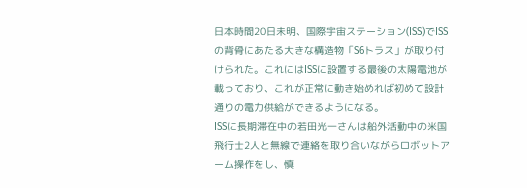日本時間20日未明、国際宇宙ステーション(ISS)でISSの背骨にあたる大きな構造物「S6トラス」が取り付けられた。これにはISSに設置する最後の太陽電池が載っており、これが正常に動き始めれば初めて設計通りの電力供給ができるようになる。
ISSに長期滞在中の若田光一さんは船外活動中の米国飛行士2人と無線で連絡を取り合いながらロボットアーム操作をし、慎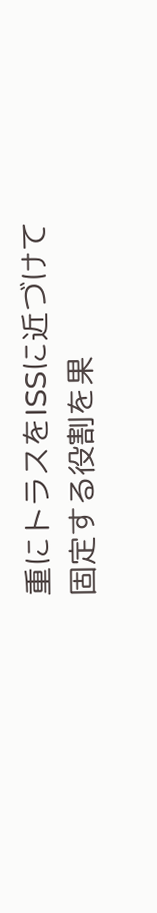重にトラスをISSに近づけて固定する役割を果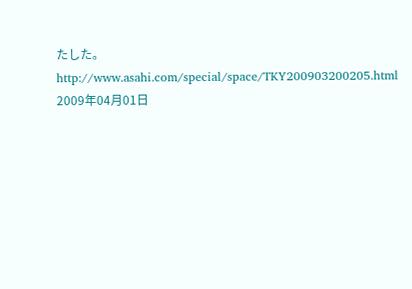たした。
http://www.asahi.com/special/space/TKY200903200205.html
2009年04月01日